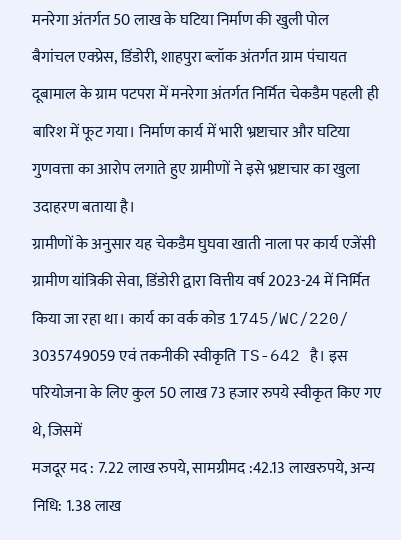मनरेगा अंतर्गत 50 लाख के घटिया निर्माण की खुली पोल
बैगांचल एक्प्रेस, डिंडोरी, शाहपुरा ब्लॉक अंतर्गत ग्राम पंचायत दूबामाल के ग्राम पटपरा में मनरेगा अंतर्गत निर्मित चेकडैम पहली ही बारिश में फूट गया। निर्माण कार्य में भारी भ्रष्टाचार और घटिया गुणवत्ता का आरोप लगाते हुए ग्रामीणों ने इसे भ्रष्टाचार का खुला उदाहरण बताया है।
ग्रामीणों के अनुसार यह चेकडैम घुघवा खाती नाला पर कार्य एजेंसी ग्रामीण यांत्रिकी सेवा, डिंडोरी द्वारा वित्तीय वर्ष 2023-24 में निर्मित किया जा रहा था। कार्य का वर्क कोड 1745/WC/220/ 3035749059 एवं तकनीकी स्वीकृति TS-642 है। इस परियोजना के लिए कुल 50 लाख 73 हजार रुपये स्वीकृत किए गए थे, जिसमें
मजदूर मद : 7.22 लाख रुपये, सामग्रीमद :42.13 लाखरुपये, अन्य निधि: 1.38 लाख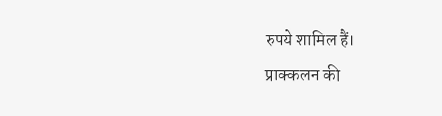रुपये शामिल हैं।
प्राक्कलन की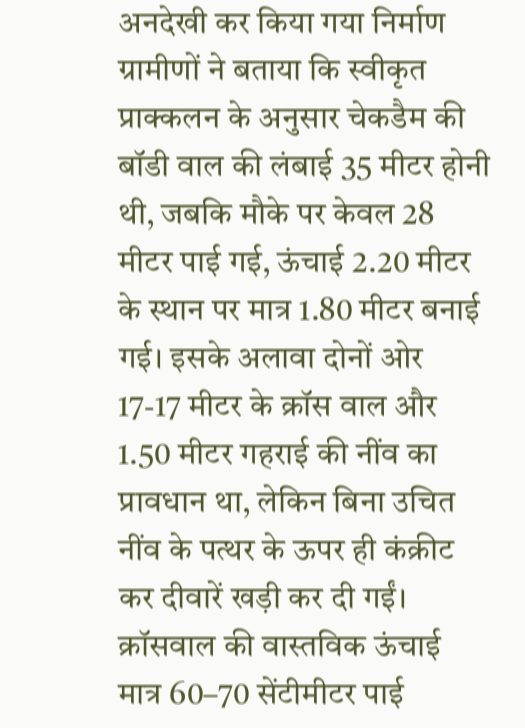अनदेखी कर किया गया निर्माण
ग्रामीणों ने बताया कि स्वीकृत प्राक्कलन के अनुसार चेकडैम की बॉडी वाल की लंबाई 35 मीटर होनी थी, जबकि मौके पर केवल 28 मीटर पाई गई, ऊंचाई 2.20 मीटर के स्थान पर मात्र 1.80 मीटर बनाई गई। इसके अलावा दोनों ओर 17-17 मीटर के क्रॉस वाल और 1.50 मीटर गहराई की नींव का प्रावधान था, लेकिन बिना उचित नींव के पत्थर के ऊपर ही कंक्रीट कर दीवारें खड़ी कर दी गईं। क्रॉसवाल की वास्तविक ऊंचाई मात्र 60–70 सेंटीमीटर पाई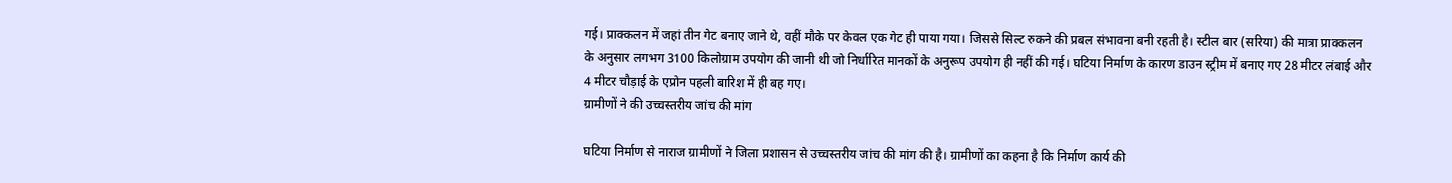गई। प्राक्कलन में जहां तीन गेट बनाए जाने थे, वहीं मौके पर केवल एक गेट ही पाया गया। जिससे सिल्ट रुकने की प्रबल संभावना बनी रहती है। स्टील बार (सरिया) की मात्रा प्राक्कलन के अनुसार लगभग 3100 किलोग्राम उपयोग की जानी थी जो निर्धारित मानकों के अनुरूप उपयोग ही नहीं की गई। घटिया निर्माण के कारण डाउन स्ट्रीम में बनाए गए 28 मीटर लंबाई और 4 मीटर चौड़ाई के एप्रोन पहली बारिश में ही बह गए।
ग्रामीणों ने की उच्चस्तरीय जांच की मांग

घटिया निर्माण से नाराज ग्रामीणों ने जिला प्रशासन से उच्चस्तरीय जांच की मांग की है। ग्रामीणों का कहना है कि निर्माण कार्य की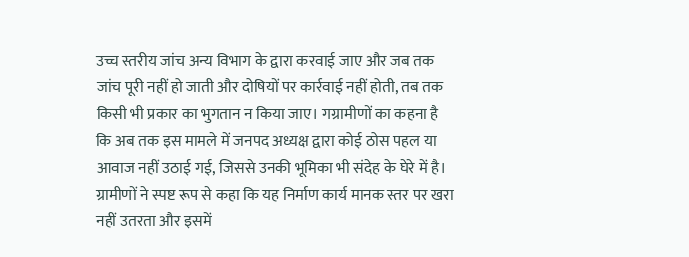उच्च स्तरीय जांच अन्य विभाग के द्वारा करवाई जाए और जब तक जांच पूरी नहीं हो जाती और दोषियों पर कार्रवाई नहीं होती, तब तक किसी भी प्रकार का भुगतान न किया जाए। गग्रामीणों का कहना है कि अब तक इस मामले में जनपद अध्यक्ष द्वारा कोई ठोस पहल या आवाज नहीं उठाई गई, जिससे उनकी भूमिका भी संदेह के घेरे में है। ग्रामीणों ने स्पष्ट रूप से कहा कि यह निर्माण कार्य मानक स्तर पर खरा नहीं उतरता और इसमें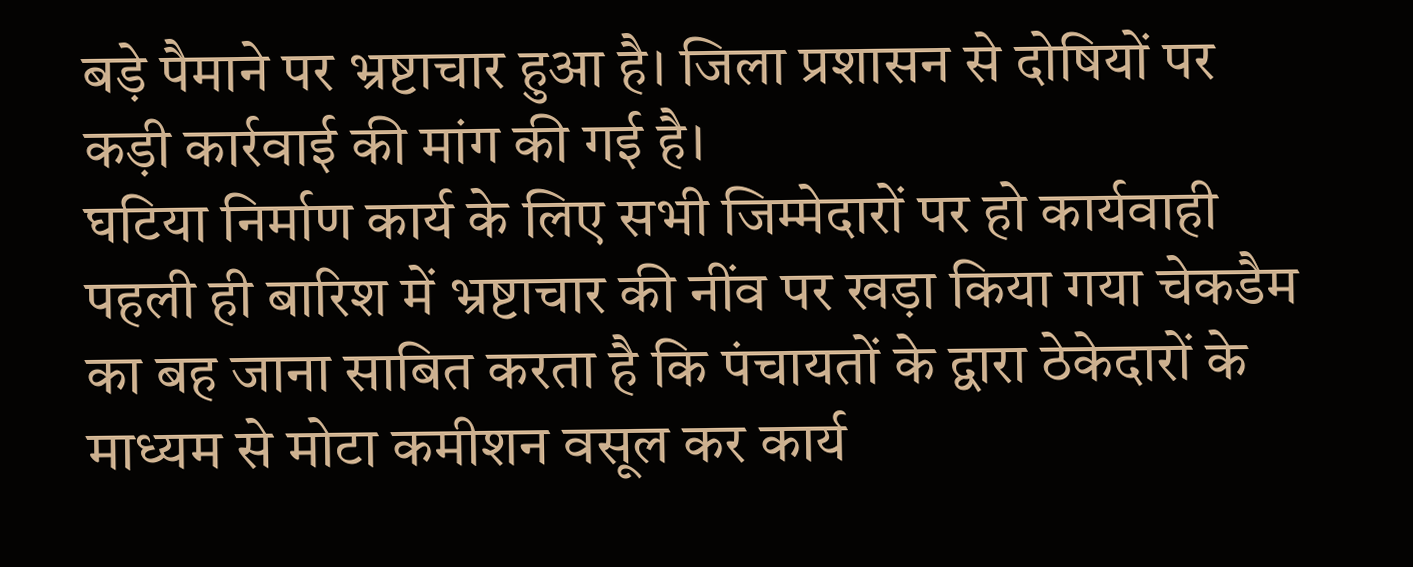बड़े पैमाने पर भ्रष्टाचार हुआ है। जिला प्रशासन से दोषियों पर कड़ी कार्रवाई की मांग की गई है।
घटिया निर्माण कार्य के लिए सभी जिम्मेदारों पर हो कार्यवाही
पहली ही बारिश में भ्रष्टाचार की नींव पर खड़ा किया गया चेकडैम का बह जाना साबित करता है कि पंचायतों के द्वारा ठेकेदारों के माध्यम से मोटा कमीशन वसूल कर कार्य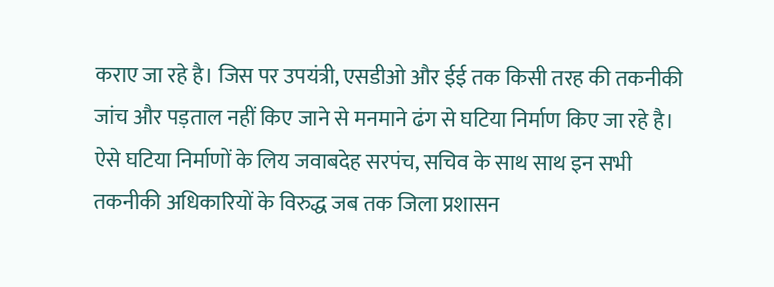कराए जा रहे है। जिस पर उपयंत्री, एसडीओ और ईई तक किसी तरह की तकनीकी जांच और पड़ताल नहीं किए जाने से मनमाने ढंग से घटिया निर्माण किए जा रहे है। ऐसे घटिया निर्माणों के लिय जवाबदेह सरपंच, सचिव के साथ साथ इन सभी तकनीकी अधिकारियों के विरुद्ध जब तक जिला प्रशासन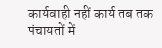कार्यवाही नहीं कार्य तब तक पंचायतों में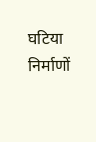घटिया निर्माणों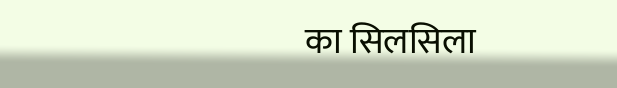का सिलसिला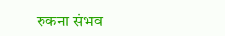रुकना संभव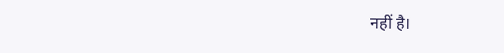नहीं है।